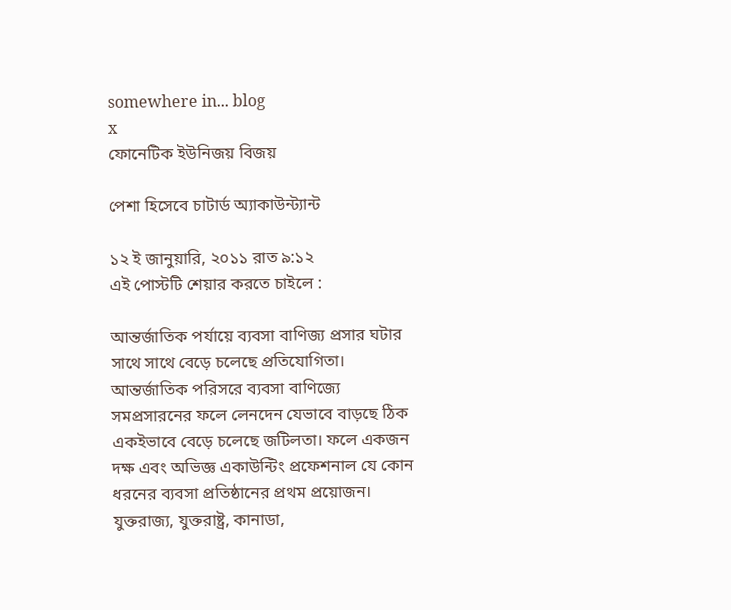somewhere in... blog
x
ফোনেটিক ইউনিজয় বিজয়

পেশা হিসেবে চাটার্ড অ্যাকাউন্ট্যান্ট

১২ ই জানুয়ারি, ২০১১ রাত ৯:১২
এই পোস্টটি শেয়ার করতে চাইলে :

আন্তর্জাতিক পর্যায়ে ব্যবসা বাণিজ্য প্রসার ঘটার সাথে সাথে বেড়ে চলেছে প্রতিযোগিতা। আন্তর্জাতিক পরিসরে ব্যবসা বাণিজ্যে সমপ্রসারনের ফলে লেনদেন যেভাবে বাড়ছে ঠিক একইভাবে বেড়ে চলেছে জটিলতা। ফলে একজন দক্ষ এবং অভিজ্ঞ একাউন্টিং প্রফেশনাল যে কোন ধরনের ব্যবসা প্রতিষ্ঠানের প্রথম প্রয়োজন। যুক্তরাজ্য, যুক্তরাষ্ট্র, কানাডা,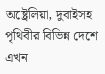অষ্ট্রেলিয়া, দুবাইসহ পৃথিবীর বিভিন্ন দেশে এখন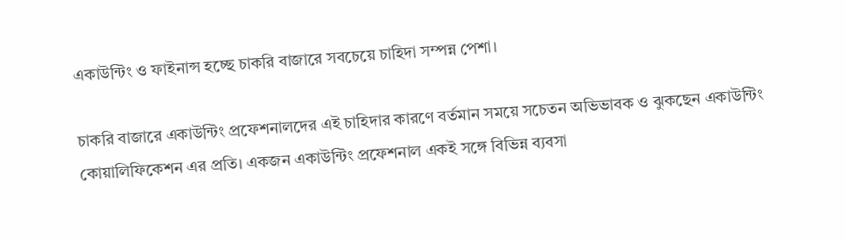একাউন্টিং ও ফাইনান্স হচ্ছে চাকরি বাজারে সবচেয়ে চাহিদা সম্পন্ন পেশা।

চাকরি বাজারে একাউন্টিং প্রফেশনালদের এই চাহিদার কারণে বর্তমান সময়ে সচেতন অভিভাবক ও ঝুকছেন একাউন্টিং কোয়ালিফিকেশন এর প্রতি। একজন একাউন্টিং প্রফেশনাল একই সঙ্গে বিভিন্ন ব্যবসা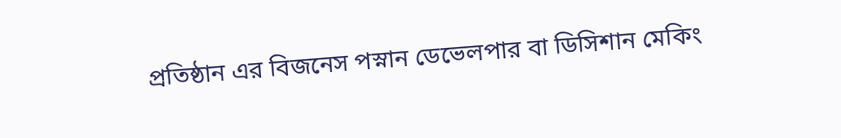প্রতিষ্ঠান এর বিজনেস পস্নান ডেভেলপার বা ডিসিশান মেকিং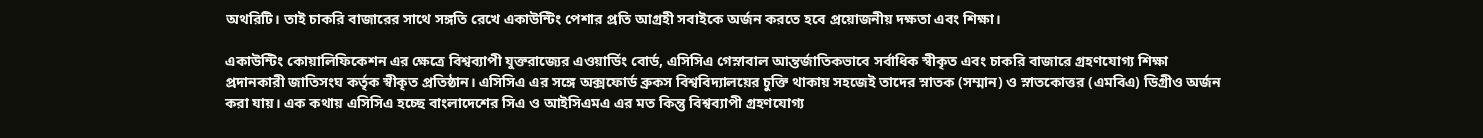অথরিটি। তাই চাকরি বাজারের সাথে সঙ্গতি রেখে একাউন্টিং পেশার প্রতি আগ্রহী সবাইকে অর্জন করতে হবে প্রয়োজনীয় দক্ষতা এবং শিক্ষা।

একাউন্টিং কোয়ালিফিকেশন এর ক্ষেত্রে বিশ্বব্যাপী যুক্তরাজ্যের এওয়ার্ডিং বোর্ড, এসিসিএ গেস্নাবাল আন্তর্জাতিকভাবে সর্বাধিক স্বীকৃত এবং চাকরি বাজারে গ্রহণযোগ্য শিক্ষা প্রদানকারী জাতিসংঘ কর্তৃক স্বীকৃত প্রতিষ্ঠান। এসিসিএ এর সঙ্গে অক্সফোর্ড ব্রুকস বিশ্ববিদ্যালয়ের চুক্তি থাকায় সহজেই তাদের স্নাতক (সম্মান) ও স্নাতকোত্তর (এমবিএ) ডিগ্রীও অর্জন করা যায়। এক কথায় এসিসিএ হচ্ছে বাংলাদেশের সিএ ও আইসিএমএ এর মত কিন্তু বিশ্বব্যাপী গ্রহণযোগ্য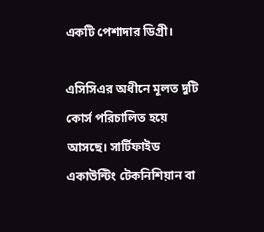একটি পেশাদার ডিগ্রী।

এসিসিএর অধীনে মূলত দুটি কোর্স পরিচালিত হয়ে আসছে। সার্টিফাইড একাউন্টিং টেকনিশিয়ান বা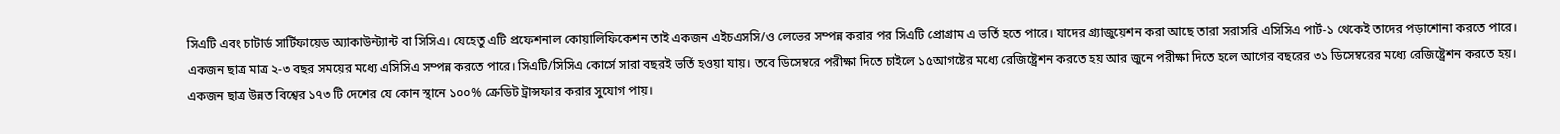সিএটি এবং চাটার্ড সার্টিফায়েড অ্যাকাউন্ট্যান্ট বা সিসিএ। যেহেতু এটি প্রফেশনাল কোয়ালিফিকেশন তাই একজন এইচএসসি/ও লেভের সম্পন্ন করার পর সিএটি প্রোগ্রাম এ ভর্তি হতে পারে। যাদের গ্র্যাজুয়েশন করা আছে তারা সরাসরি এসিসিএ পার্ট-১ থেকেই তাদের পড়াশোনা করতে পারে। একজন ছাত্র মাত্র ২-৩ বছর সময়ের মধ্যে এসিসিএ সম্পন্ন করতে পারে। সিএটি/সিসিএ কোর্সে সারা বছরই ভর্তি হওয়া যায়। তবে ডিসেম্বরে পরীক্ষা দিতে চাইলে ১৫আগষ্টের মধ্যে রেজিষ্ট্রেশন করতে হয় আর জুনে পরীক্ষা দিতে হলে আগের বছরের ৩১ ডিসেম্বরের মধ্যে রেজিষ্ট্রেশন করতে হয়। একজন ছাত্র উন্নত বিশ্বের ১৭৩ টি দেশের যে কোন স্থানে ১০০% ক্রেডিট ট্রান্সফার করার সুযোগ পায়।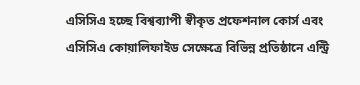এসিসিএ হচ্ছে বিশ্বব্যাপী স্বীকৃত প্রফেশনাল কোর্স এবং এসিসিএ কোয়ালিফাইড সেক্ষেত্রে বিভিন্ন প্রতিষ্ঠানে এন্ট্রি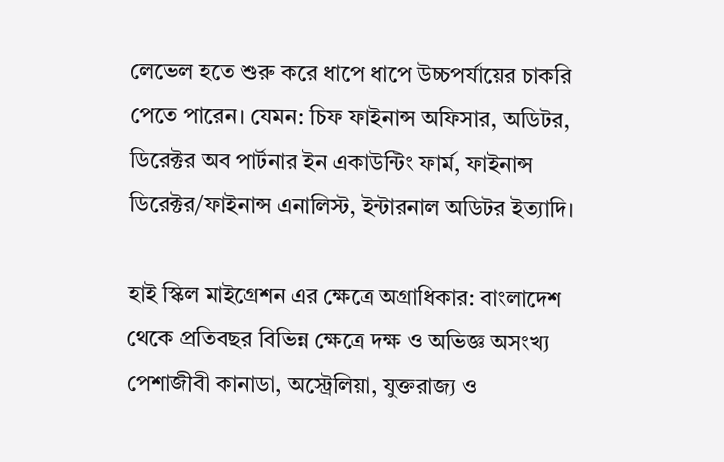লেভেল হতে শুরু করে ধাপে ধাপে উচ্চপর্যায়ের চাকরি পেতে পারেন। যেমন: চিফ ফাইনান্স অফিসার, অডিটর, ডিরেক্টর অব পার্টনার ইন একাউন্টিং ফার্ম, ফাইনান্স ডিরেক্টর/ফাইনান্স এনালিস্ট, ইন্টারনাল অডিটর ইত্যাদি।

হাই স্কিল মাইগ্রেশন এর ক্ষেত্রে অগ্রাধিকার: বাংলাদেশ থেকে প্রতিবছর বিভিন্ন ক্ষেত্রে দক্ষ ও অভিজ্ঞ অসংখ্য পেশাজীবী কানাডা, অস্ট্রেলিয়া, যুক্তরাজ্য ও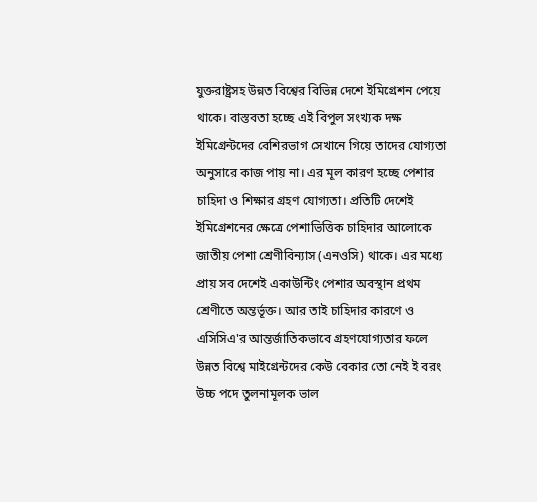যুক্তরাষ্ট্রসহ উন্নত বিশ্বের বিভিন্ন দেশে ইমিগ্রেশন পেয়ে থাকে। বাস্তবতা হচ্ছে এই বিপুল সংখ্যক দক্ষ ইমিগ্রেন্টদের বেশিরভাগ সেখানে গিয়ে তাদের যোগ্যতা অনুসারে কাজ পায় না। এর মূল কারণ হচ্ছে পেশার চাহিদা ও শিক্ষার গ্রহণ যোগ্যতা। প্রতিটি দেশেই ইমিগ্রেশনের ক্ষেত্রে পেশাভিত্তিক চাহিদার আলোকে জাতীয় পেশা শ্রেণীবিন্যাস (এনওসি) থাকে। এর মধ্যে প্রায় সব দেশেই একাউন্টিং পেশার অবস্থান প্রথম শ্রেণীতে অন্তর্ভূক্ত। আর তাই চাহিদার কারণে ও এসিসিএ'র আন্তর্জাতিকভাবে গ্রহণযোগ্যতার ফলে উন্নত বিশ্বে মাইগ্রেন্টদের কেউ বেকার তো নেই ই বরং উচ্চ পদে তুলনামূলক ভাল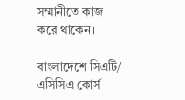সম্মানীতে কাজ করে থাকেন।

বাংলাদেশে সিএটি/ এসিসিএ কোর্স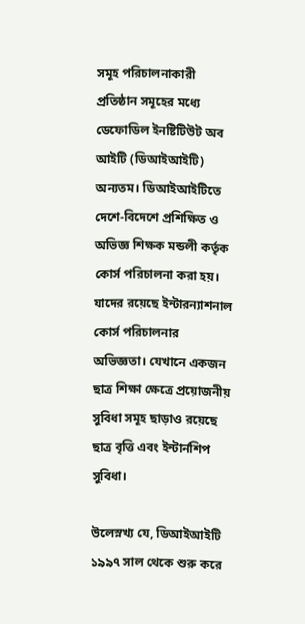সমূহ পরিচালনাকারী প্রতিষ্ঠান সমূহের মধ্যে ডেফোডিল ইনষ্টিটিউট অব আইটি (ডিআইআইটি) অন্যতম। ডিআইআইটিতে দেশে-বিদেশে প্রশিক্ষিত ও অভিজ্ঞ শিক্ষক মন্ডলী কর্তৃক কোর্স পরিচালনা করা হয়। যাদের রয়েছে ইন্টারন্যাশনাল কোর্স পরিচালনার অভিজ্ঞতা। যেখানে একজন ছাত্র শিক্ষা ক্ষেত্রে প্রয়োজনীয় সুবিধা সমূহ ছাড়াও রয়েছে ছাত্র বৃত্তি এবং ইন্টার্নশিপ সুবিধা।

উলেস্নখ্য যে, ডিআইআইটি ১৯৯৭ সাল থেকে শুরু করে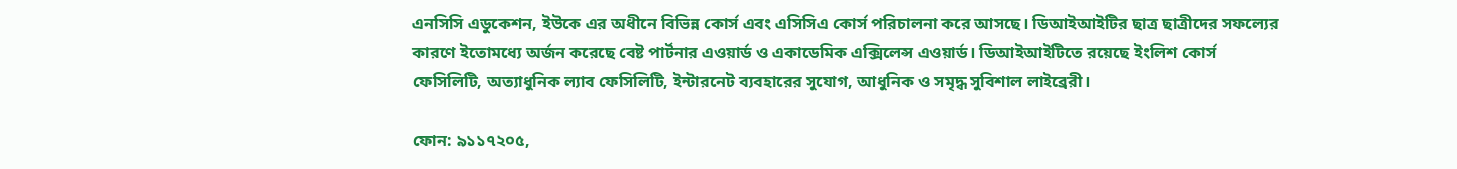এনসিসি এডুকেশন, ইউকে এর অধীনে বিভিন্ন কোর্স এবং এসিসিএ কোর্স পরিচালনা করে আসছে। ডিআইআইটির ছাত্র ছাত্রীদের সফল্যের কারণে ইতোমধ্যে অর্জন করেছে বেষ্ট পার্টনার এওয়ার্ড ও একাডেমিক এক্সিলেন্স এওয়ার্ড। ডিআইআইটিতে রয়েছে ইংলিশ কোর্স ফেসিলিটি, অত্যাধুনিক ল্যাব ফেসিলিটি, ইন্টারনেট ব্যবহারের সুযোগ, আধুনিক ও সমৃদ্ধ সুবিশাল লাইব্রেরী।

ফোন: ৯১১৭২০৫,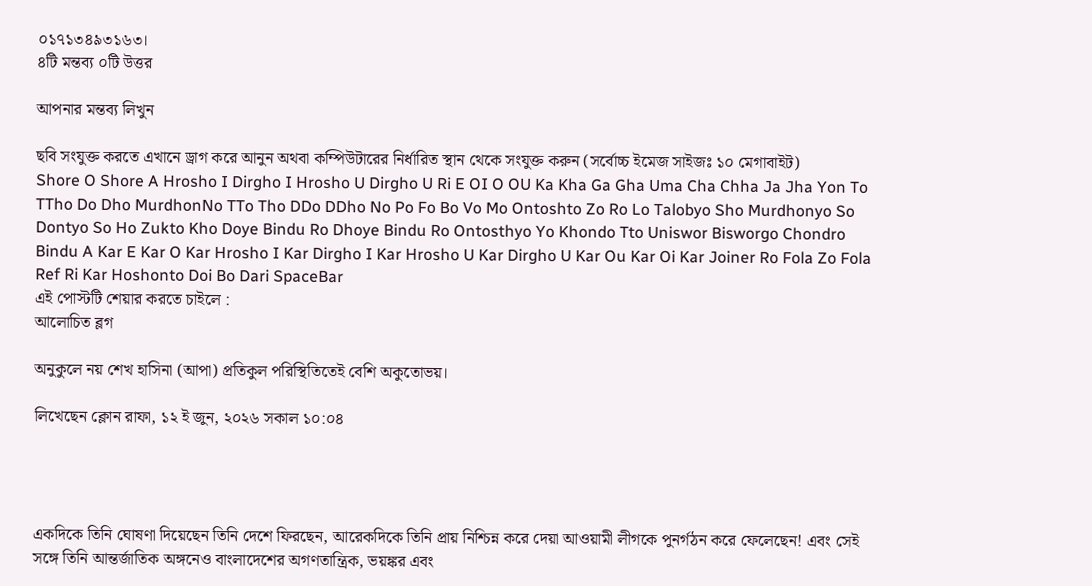০১৭১৩৪৯৩১৬৩।
৪টি মন্তব্য ০টি উত্তর

আপনার মন্তব্য লিখুন

ছবি সংযুক্ত করতে এখানে ড্রাগ করে আনুন অথবা কম্পিউটারের নির্ধারিত স্থান থেকে সংযুক্ত করুন (সর্বোচ্চ ইমেজ সাইজঃ ১০ মেগাবাইট)
Shore O Shore A Hrosho I Dirgho I Hrosho U Dirgho U Ri E OI O OU Ka Kha Ga Gha Uma Cha Chha Ja Jha Yon To TTho Do Dho MurdhonNo TTo Tho DDo DDho No Po Fo Bo Vo Mo Ontoshto Zo Ro Lo Talobyo Sho Murdhonyo So Dontyo So Ho Zukto Kho Doye Bindu Ro Dhoye Bindu Ro Ontosthyo Yo Khondo Tto Uniswor Bisworgo Chondro Bindu A Kar E Kar O Kar Hrosho I Kar Dirgho I Kar Hrosho U Kar Dirgho U Kar Ou Kar Oi Kar Joiner Ro Fola Zo Fola Ref Ri Kar Hoshonto Doi Bo Dari SpaceBar
এই পোস্টটি শেয়ার করতে চাইলে :
আলোচিত ব্লগ

অনুকুলে নয় শেখ হাসিনা (আপা) প্রতিকুল পরিস্থিতিতেই বেশি অকুতোভয়।

লিখেছেন ক্লোন রাফা, ১২ ই জুন, ২০২৬ সকাল ১০:০৪




একদিকে তিনি ঘোষণা দিয়েছেন তিনি দেশে ফিরছেন, আরেকদিকে তিনি প্রায় নিশ্চিন্ন করে দেয়া আওয়ামী লীগকে পুনর্গঠন করে ফেলেছেন! এবং সেই সঙ্গে তিনি আন্তর্জাতিক অঙ্গনেও বাংলাদেশের অগণতান্ত্রিক, ভয়ঙ্কর এবং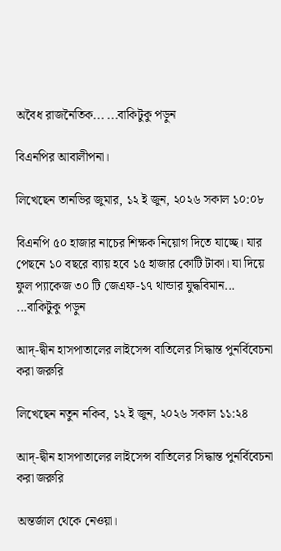অবৈধ রাজনৈতিক... ...বাকিটুকু পড়ুন

বিএনপির আবালীপনা।

লিখেছেন তানভির জুমার, ১২ ই জুন, ২০২৬ সকাল ১০:০৮

বিএনপি ৫০ হাজার নাচের শিক্ষক নিয়োগ দিতে যাচ্ছে। যার পেছনে ১০ বছরে ব্যায় হবে ১৫ হাজার কোটি টাকা। যা দিয়ে ফুল প্যাকেজ ৩০ টি জেএফ-১৭ থান্ডার যুদ্ধবিমান... ...বাকিটুকু পড়ুন

আদ্-দ্বীন হাসপাতালের লাইসেন্স বাতিলের সিদ্ধান্ত পুনর্বিবেচনা করা জরুরি

লিখেছেন নতুন নকিব, ১২ ই জুন, ২০২৬ সকাল ১১:২৪

আদ্-দ্বীন হাসপাতালের লাইসেন্স বাতিলের সিদ্ধান্ত পুনর্বিবেচনা করা জরুরি

অন্তর্জাল থেকে নেওয়া।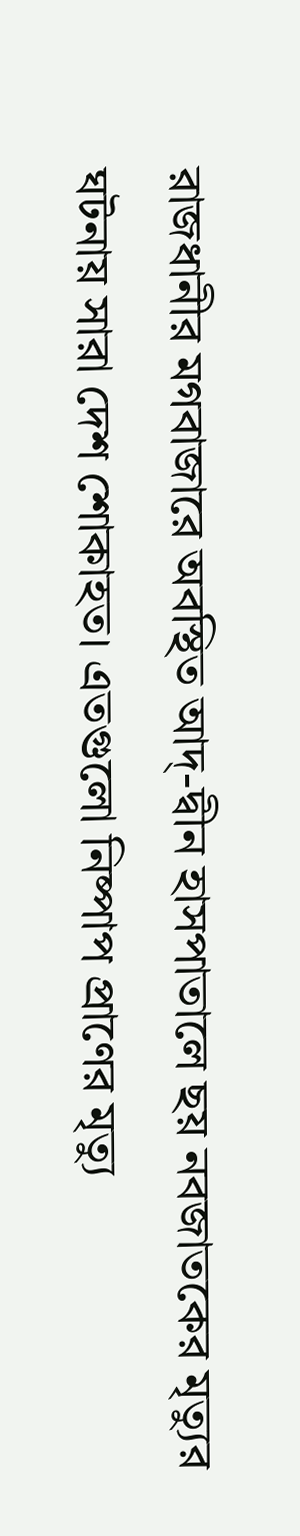রাজধানীর মগবাজারে অবস্থিত আদ্-দ্বীন হাসপাতালে ছয় নবজাতকের মৃত্যুর ঘটনায় সারা দেশ শোকাহত। এতগুলো নিষ্পাপ প্রাণের মৃত্যু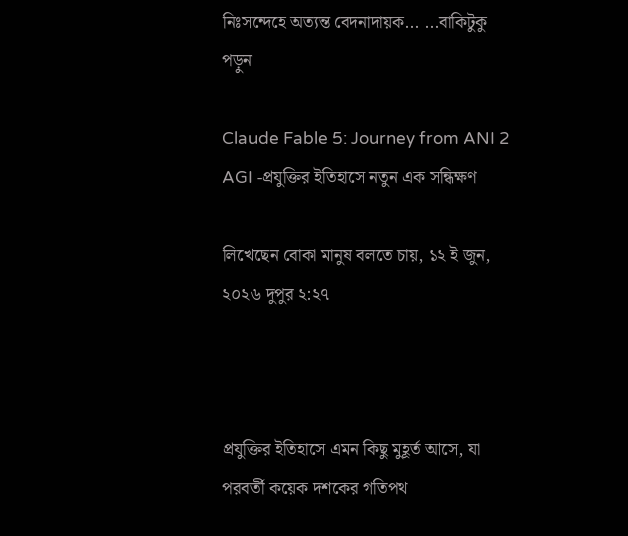নিঃসন্দেহে অত্যন্ত বেদনাদায়ক... ...বাকিটুকু পড়ুন

Claude Fable 5: Journey from ANI 2 AGI -প্রযুক্তির ইতিহাসে নতুন এক সন্ধিক্ষণ

লিখেছেন বোকা মানুষ বলতে চায়, ১২ ই জুন, ২০২৬ দুপুর ২:২৭



প্রযুক্তির ইতিহাসে এমন কিছু মুহূর্ত আসে, যা পরবর্তী কয়েক দশকের গতিপথ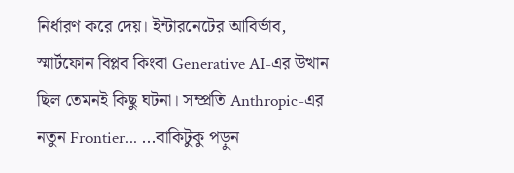নির্ধারণ করে দেয়। ইন্টারনেটের আবির্ভাব, স্মার্টফোন বিপ্লব কিংবা Generative AI-এর উত্থান ছিল তেমনই কিছু ঘটনা। সম্প্রতি Anthropic-এর নতুন Frontier... ...বাকিটুকু পড়ুন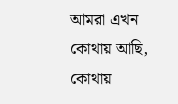আমরা এখন কোথায় আছি, কোথায়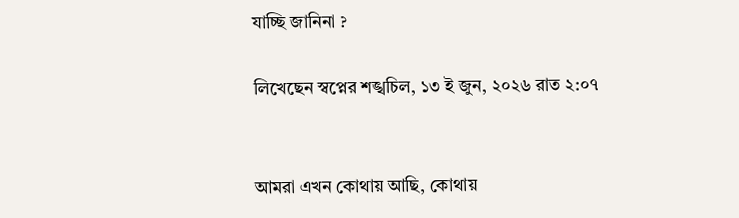যাচ্ছি জানিনা ?

লিখেছেন স্বপ্নের শঙ্খচিল, ১৩ ই জুন, ২০২৬ রাত ২:০৭


আমরা এখন কোথায় আছি, কোথায়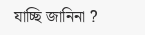যাচ্ছি জানিনা ?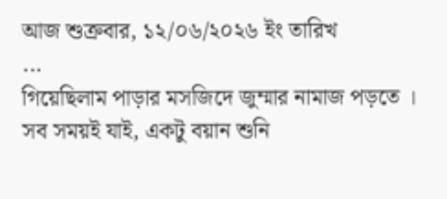আজ শুক্রবার, ১২/০৬/২০২৬ ইং তারিখ
...
গিয়েছিলাম পাড়ার মসজিদে জুম্মার নামাজ পড়তে ।
সব সময়ই যাই, একটু বয়ান শুনি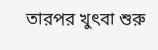তারপর খুৎবা শুরু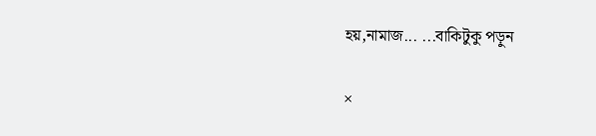হয়,নামাজ... ...বাকিটুকু পড়ুন

×